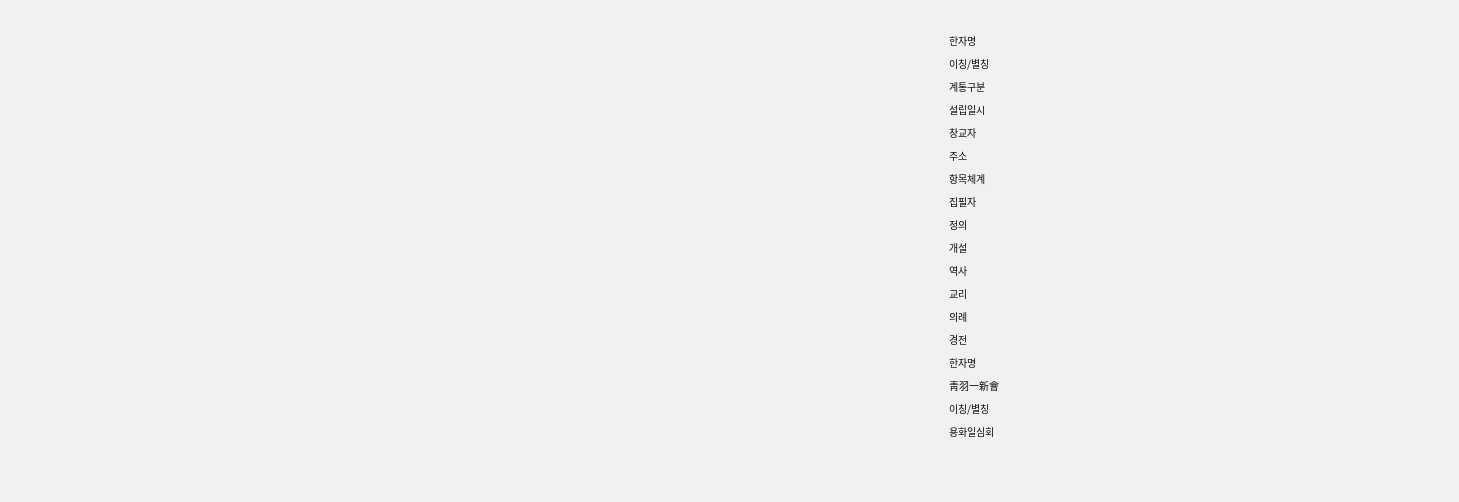한자명
이칭/별칭
계통구분
설립일시
창교자
주소
항목체계
집필자
정의
개설
역사
교리
의례
경전
한자명
靑羽一新會
이칭/별칭
용화일심회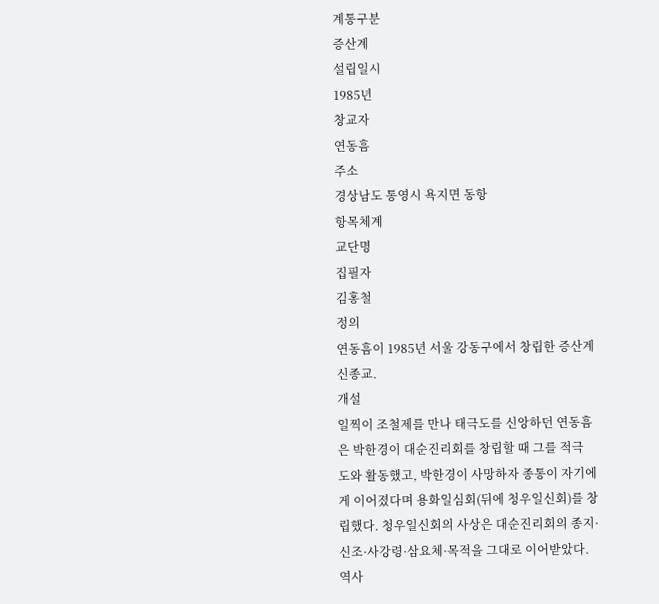계통구분
증산계
설립일시
1985년
창교자
연동흠
주소
경상남도 통영시 욕지면 동항
항목체계
교단명
집필자
김홍철
정의
연동흠이 1985년 서울 강동구에서 창립한 증산계 신종교.
개설
일찍이 조철제를 만나 태극도를 신앙하던 연동흠은 박한경이 대순진리회를 창립할 때 그를 적극 도와 활동했고, 박한경이 사망하자 종통이 자기에게 이어졌다며 용화일심회(뒤에 청우일신회)를 창립했다. 청우일신회의 사상은 대순진리회의 종지·신조·사강령·삼요체·목적을 그대로 이어받았다.
역사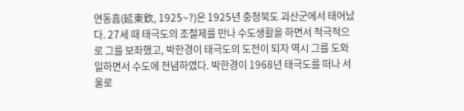연동흠(延東欽, 1925~?)은 1925년 충청북도 괴산군에서 태어났다. 27세 때 태극도의 조철제를 만나 수도생활을 하면서 적극적으로 그를 보좌했고, 박한경이 태극도의 도전이 되자 역시 그를 도와 일하면서 수도에 전념하였다. 박한경이 1968년 태극도를 떠나 서울로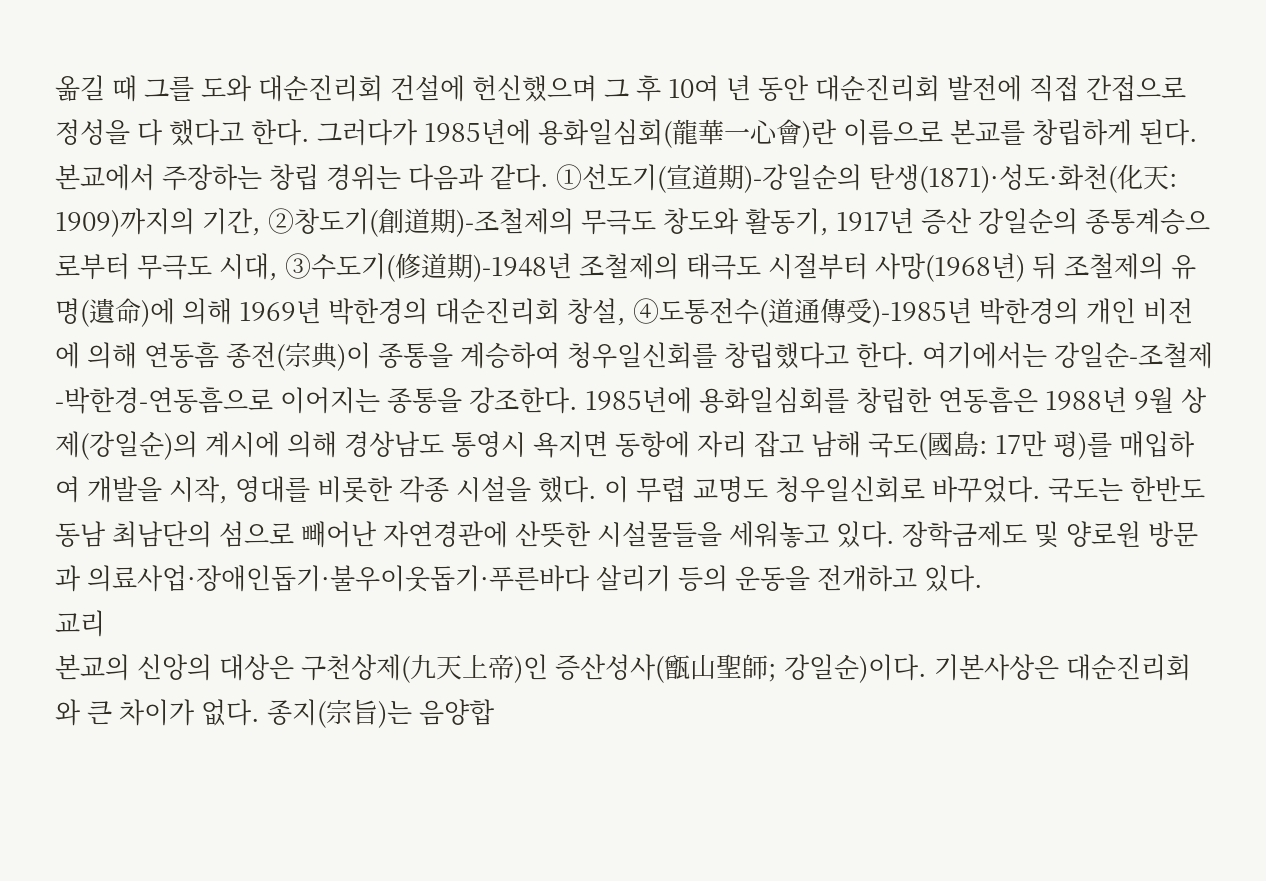옮길 때 그를 도와 대순진리회 건설에 헌신했으며 그 후 10여 년 동안 대순진리회 발전에 직접 간접으로 정성을 다 했다고 한다. 그러다가 1985년에 용화일심회(龍華一心會)란 이름으로 본교를 창립하게 된다.
본교에서 주장하는 창립 경위는 다음과 같다. ①선도기(宣道期)-강일순의 탄생(1871)·성도·화천(化天: 1909)까지의 기간, ②창도기(創道期)-조철제의 무극도 창도와 활동기, 1917년 증산 강일순의 종통계승으로부터 무극도 시대, ③수도기(修道期)-1948년 조철제의 태극도 시절부터 사망(1968년) 뒤 조철제의 유명(遺命)에 의해 1969년 박한경의 대순진리회 창설, ④도통전수(道通傳受)-1985년 박한경의 개인 비전에 의해 연동흠 종전(宗典)이 종통을 계승하여 청우일신회를 창립했다고 한다. 여기에서는 강일순-조철제-박한경-연동흠으로 이어지는 종통을 강조한다. 1985년에 용화일심회를 창립한 연동흠은 1988년 9월 상제(강일순)의 계시에 의해 경상남도 통영시 욕지면 동항에 자리 잡고 남해 국도(國島: 17만 평)를 매입하여 개발을 시작, 영대를 비롯한 각종 시설을 했다. 이 무렵 교명도 청우일신회로 바꾸었다. 국도는 한반도 동남 최남단의 섬으로 빼어난 자연경관에 산뜻한 시설물들을 세워놓고 있다. 장학금제도 및 양로원 방문과 의료사업·장애인돕기·불우이웃돕기·푸른바다 살리기 등의 운동을 전개하고 있다.
교리
본교의 신앙의 대상은 구천상제(九天上帝)인 증산성사(甑山聖師; 강일순)이다. 기본사상은 대순진리회와 큰 차이가 없다. 종지(宗旨)는 음양합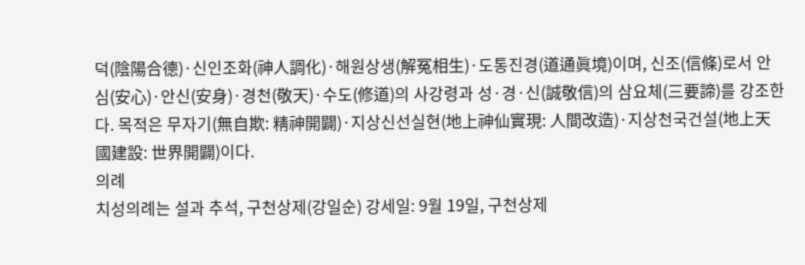덕(陰陽合德)·신인조화(神人調化)·해원상생(解冤相生)·도통진경(道通眞境)이며, 신조(信條)로서 안심(安心)·안신(安身)·경천(敬天)·수도(修道)의 사강령과 성·경·신(誠敬信)의 삼요체(三要諦)를 강조한다. 목적은 무자기(無自欺: 精神開闢)·지상신선실현(地上神仙實現: 人間改造)·지상천국건설(地上天國建設: 世界開闢)이다.
의례
치성의례는 설과 추석, 구천상제(강일순) 강세일: 9월 19일, 구천상제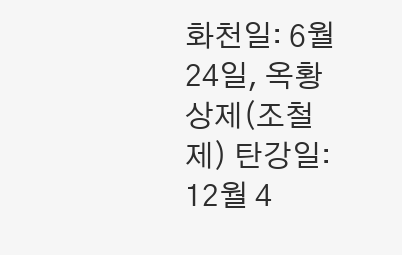화천일: 6월 24일, 옥황상제(조철제) 탄강일: 12월 4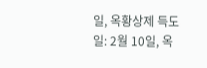일, 옥황상제 득도일: 2월 10일, 옥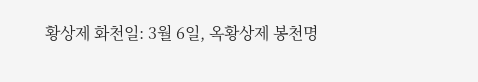황상제 화천일: 3월 6일, 옥황상제 봉천명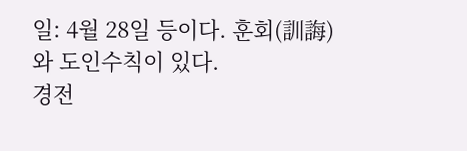일: 4월 28일 등이다. 훈회(訓誨)와 도인수칙이 있다.
경전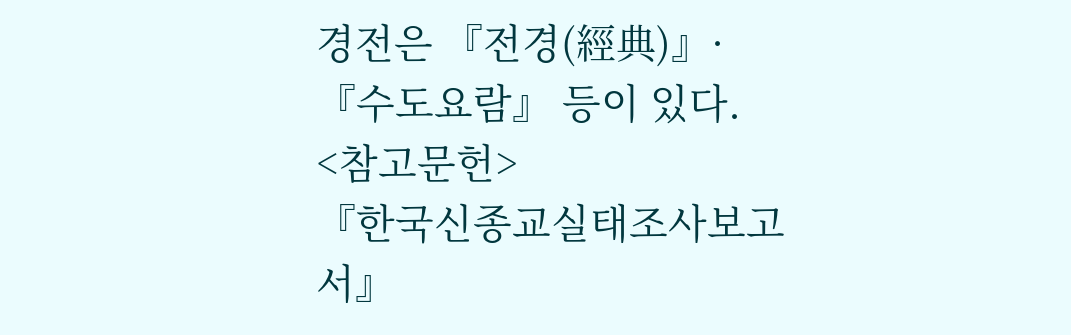경전은 『전경(經典)』·『수도요람』 등이 있다.
<참고문헌>
『한국신종교실태조사보고서』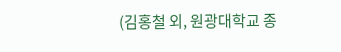(김홍철 외, 원광대학교 종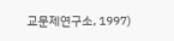교문제연구소, 1997)